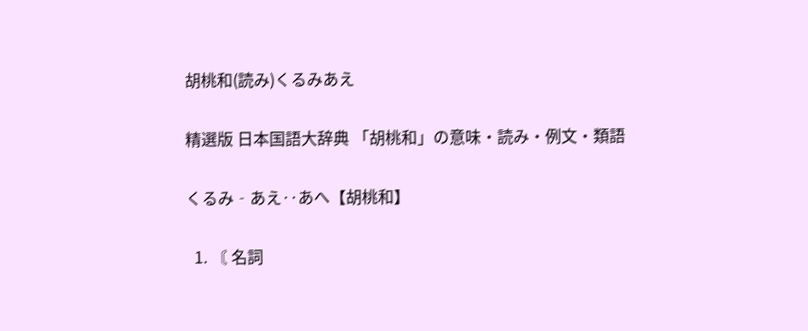胡桃和(読み)くるみあえ

精選版 日本国語大辞典 「胡桃和」の意味・読み・例文・類語

くるみ‐あえ‥あへ【胡桃和】

  1. 〘 名詞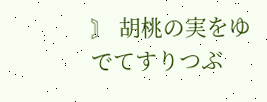〙 胡桃の実をゆでてすりつぶ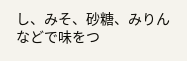し、みそ、砂糖、みりんなどで味をつ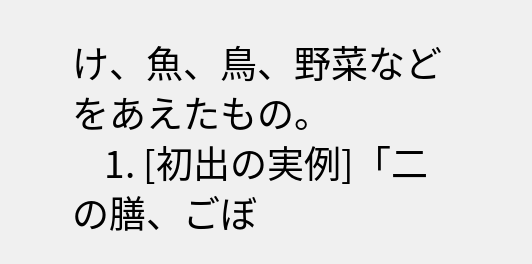け、魚、鳥、野菜などをあえたもの。
    1. [初出の実例]「二の膳、ごぼ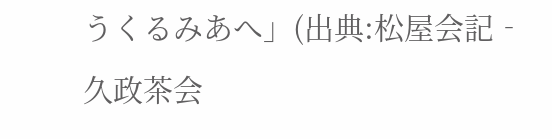うくるみあへ」(出典:松屋会記‐久政茶会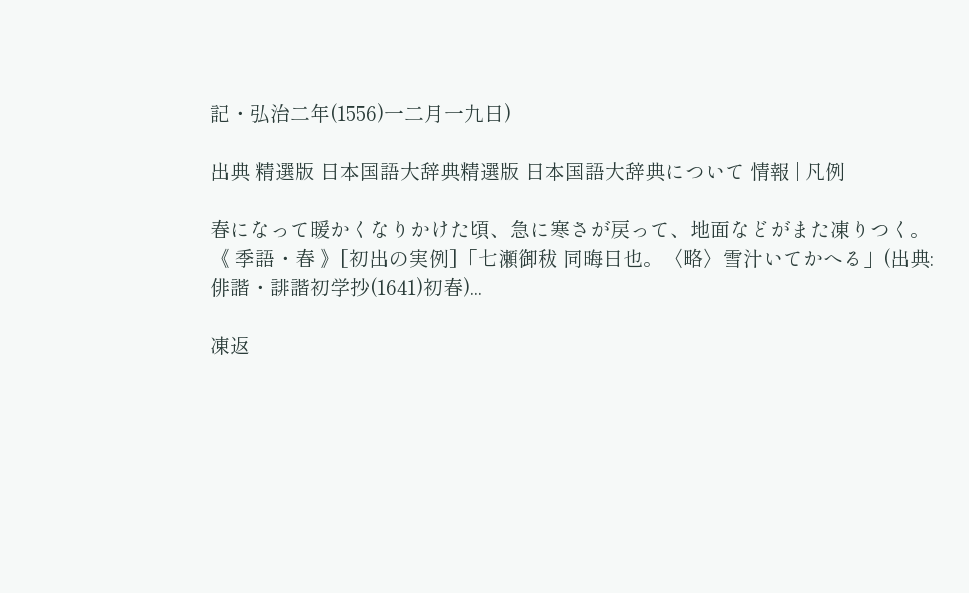記・弘治二年(1556)一二月一九日)

出典 精選版 日本国語大辞典精選版 日本国語大辞典について 情報 | 凡例

春になって暖かくなりかけた頃、急に寒さが戻って、地面などがまた凍りつく。《 季語・春 》[初出の実例]「七瀬御秡 同晦日也。〈略〉雪汁いてかへる」(出典:俳諧・誹諧初学抄(1641)初春)...

凍返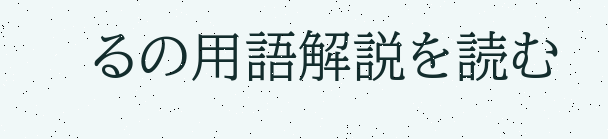るの用語解説を読む